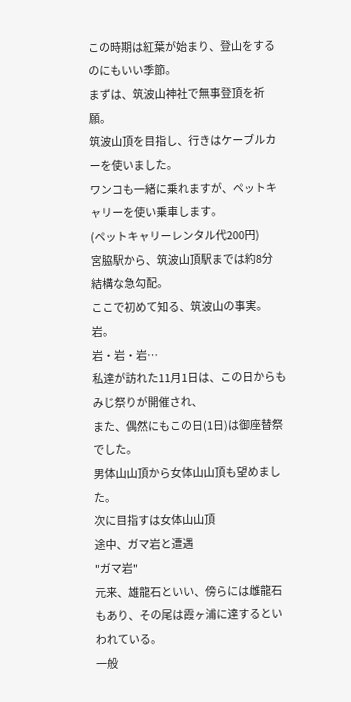この時期は紅葉が始まり、登山をするのにもいい季節。
まずは、筑波山神社で無事登頂を祈願。
筑波山頂を目指し、行きはケーブルカーを使いました。
ワンコも一緒に乗れますが、ペットキャリーを使い乗車します。
(ペットキャリーレンタル代200円)
宮脇駅から、筑波山頂駅までは約8分
結構な急勾配。
ここで初めて知る、筑波山の事実。
岩。
岩・岩・岩…
私達が訪れた11月1日は、この日からもみじ祭りが開催され、
また、偶然にもこの日(1日)は御座替祭でした。
男体山山頂から女体山山頂も望めました。
次に目指すは女体山山頂
途中、ガマ岩と遭遇
"ガマ岩"
元来、雄龍石といい、傍らには雌龍石もあり、その尾は霞ヶ浦に達するといわれている。
一般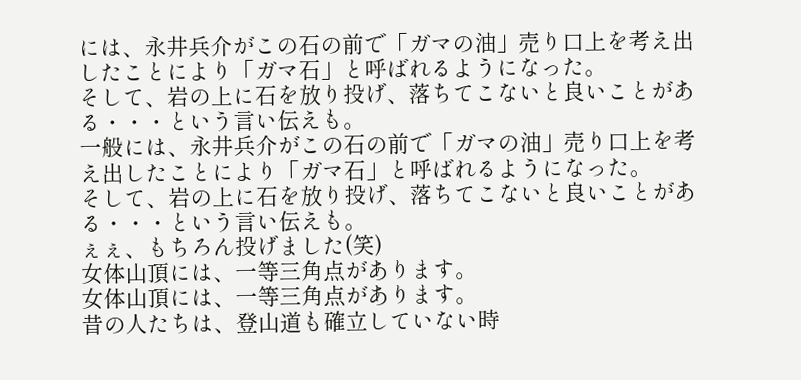には、永井兵介がこの石の前で「ガマの油」売り口上を考え出したことにより「ガマ石」と呼ばれるようになった。
そして、岩の上に石を放り投げ、落ちてこないと良いことがある・・・という言い伝えも。
一般には、永井兵介がこの石の前で「ガマの油」売り口上を考え出したことにより「ガマ石」と呼ばれるようになった。
そして、岩の上に石を放り投げ、落ちてこないと良いことがある・・・という言い伝えも。
ぇぇ、もちろん投げました(笑)
女体山頂には、一等三角点があります。
女体山頂には、一等三角点があります。
昔の人たちは、登山道も確立していない時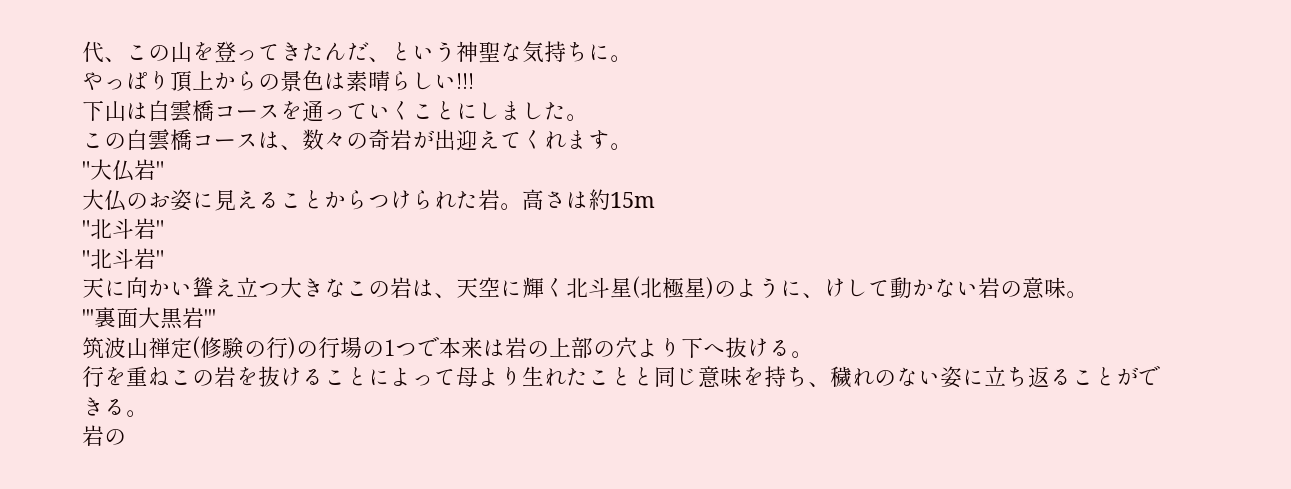代、この山を登ってきたんだ、という神聖な気持ちに。
やっぱり頂上からの景色は素晴らしい!!!
下山は白雲橋コースを通っていくことにしました。
この白雲橋コースは、数々の奇岩が出迎えてくれます。
"大仏岩"
大仏のお姿に見えることからつけられた岩。高さは約15m
"北斗岩"
"北斗岩"
天に向かい聳え立つ大きなこの岩は、天空に輝く北斗星(北極星)のように、けして動かない岩の意味。
'''裏面大黒岩'''
筑波山禅定(修験の行)の行場の1つで本来は岩の上部の穴より下へ抜ける。
行を重ねこの岩を抜けることによって母より生れたことと同じ意味を持ち、穢れのない姿に立ち返ることができる。
岩の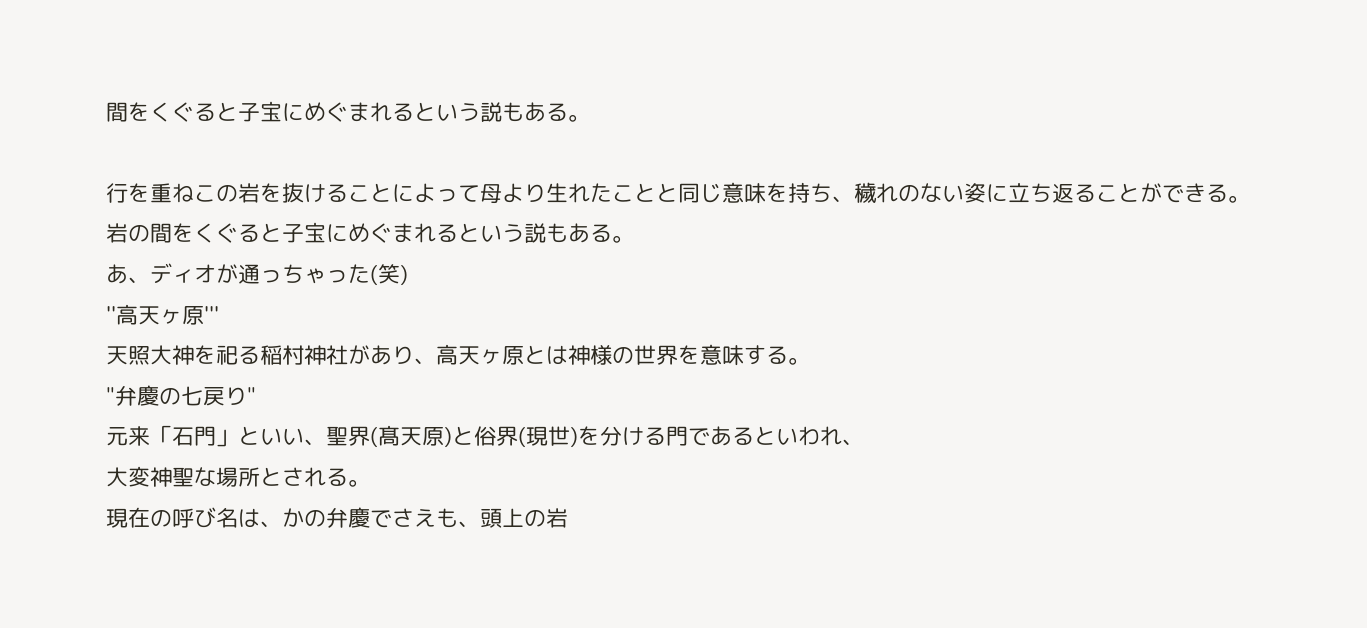間をくぐると子宝にめぐまれるという説もある。

行を重ねこの岩を抜けることによって母より生れたことと同じ意味を持ち、穢れのない姿に立ち返ることができる。
岩の間をくぐると子宝にめぐまれるという説もある。
あ、ディオが通っちゃった(笑)
''高天ヶ原'''
天照大神を祀る稲村神社があり、高天ヶ原とは神様の世界を意味する。
"弁慶の七戻り"
元来「石門」といい、聖界(髙天原)と俗界(現世)を分ける門であるといわれ、
大変神聖な場所とされる。
現在の呼び名は、かの弁慶でさえも、頭上の岩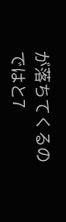が落ちてくるのではと7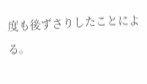度も後ずさりしたことによる。